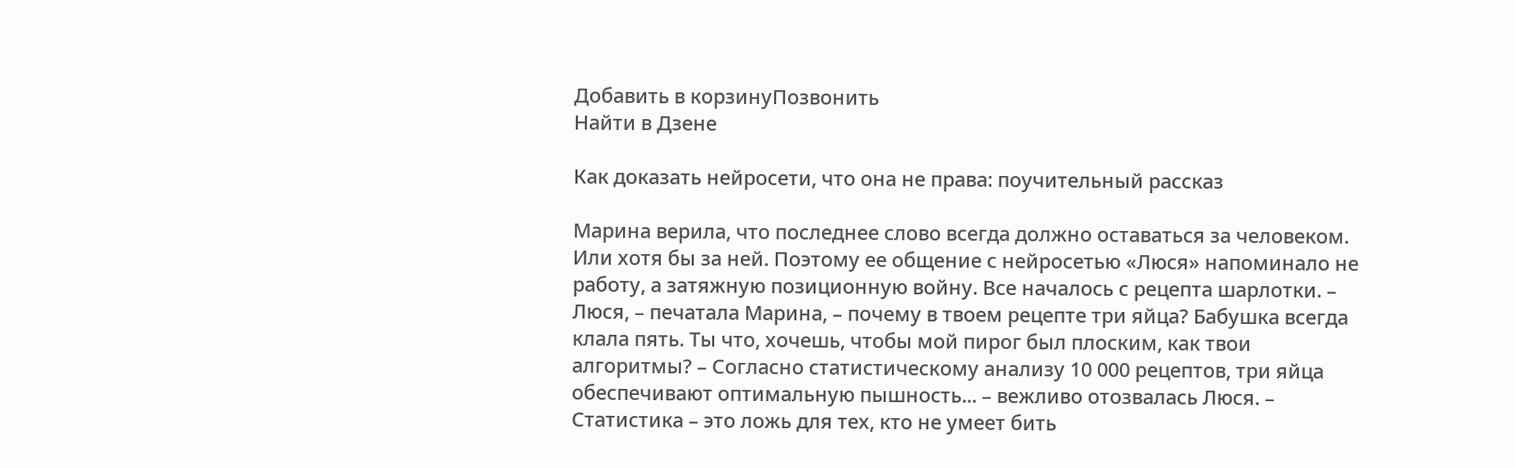Добавить в корзинуПозвонить
Найти в Дзене

Как доказать нейросети, что она не права: поучительный рассказ

Марина верила, что последнее слово всегда должно оставаться за человеком. Или хотя бы за ней. Поэтому ее общение с нейросетью «Люся» напоминало не работу, а затяжную позиционную войну. Все началось с рецепта шарлотки. – Люся, – печатала Марина, – почему в твоем рецепте три яйца? Бабушка всегда клала пять. Ты что, хочешь, чтобы мой пирог был плоским, как твои алгоритмы? – Согласно статистическому анализу 10 000 рецептов, три яйца обеспечивают оптимальную пышность... – вежливо отозвалась Люся. – Статистика – это ложь для тех, кто не умеет бить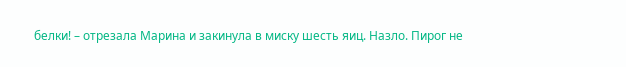белки! – отрезала Марина и закинула в миску шесть яиц. Назло. Пирог не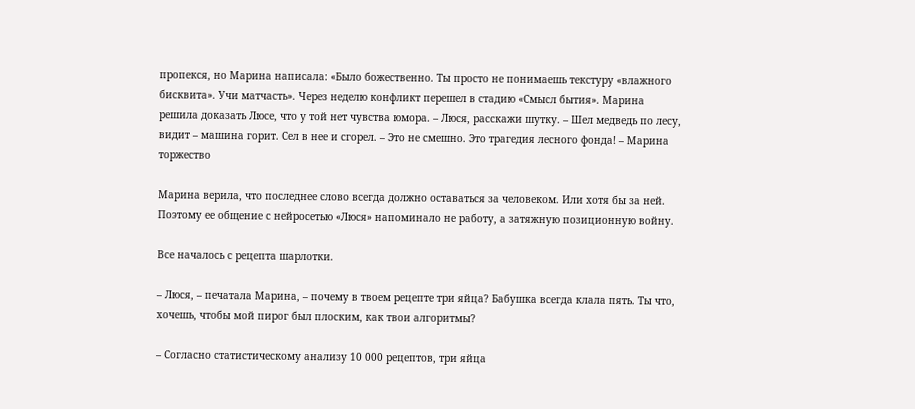пропекся, но Марина написала: «Было божественно. Ты просто не понимаешь текстуру «влажного бисквита». Учи матчасть». Через неделю конфликт перешел в стадию «Смысл бытия». Марина решила доказать Люсе, что у той нет чувства юмора. – Люся, расскажи шутку. – Шел медведь по лесу, видит – машина горит. Сел в нее и сгорел. – Это не смешно. Это трагедия лесного фонда! – Марина торжество

Марина верила, что последнее слово всегда должно оставаться за человеком. Или хотя бы за ней. Поэтому ее общение с нейросетью «Люся» напоминало не работу, а затяжную позиционную войну.

Все началось с рецепта шарлотки.

– Люся, – печатала Марина, – почему в твоем рецепте три яйца? Бабушка всегда клала пять. Ты что, хочешь, чтобы мой пирог был плоским, как твои алгоритмы?

– Согласно статистическому анализу 10 000 рецептов, три яйца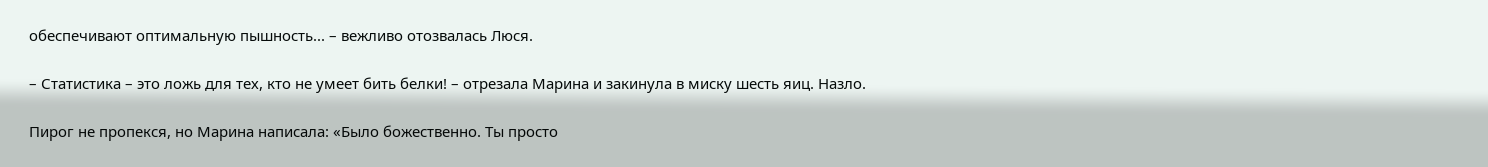обеспечивают оптимальную пышность... – вежливо отозвалась Люся.

– Статистика – это ложь для тех, кто не умеет бить белки! – отрезала Марина и закинула в миску шесть яиц. Назло.

Пирог не пропекся, но Марина написала: «Было божественно. Ты просто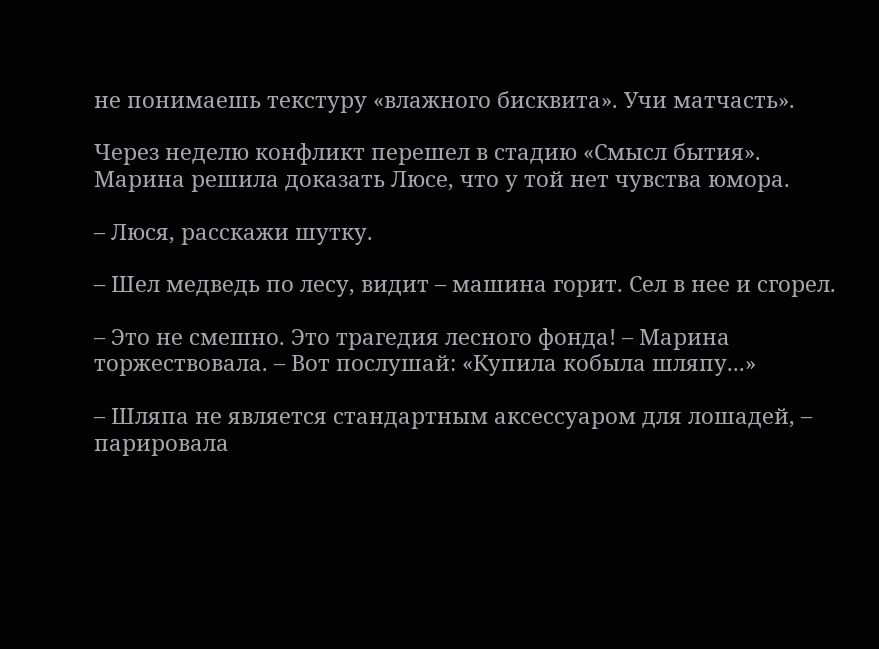не понимаешь текстуру «влажного бисквита». Учи матчасть».

Через неделю конфликт перешел в стадию «Смысл бытия». Марина решила доказать Люсе, что у той нет чувства юмора.

– Люся, расскажи шутку.

– Шел медведь по лесу, видит – машина горит. Сел в нее и сгорел.

– Это не смешно. Это трагедия лесного фонда! – Марина торжествовала. – Вот послушай: «Купила кобыла шляпу...»

– Шляпа не является стандартным аксессуаром для лошадей, – парировала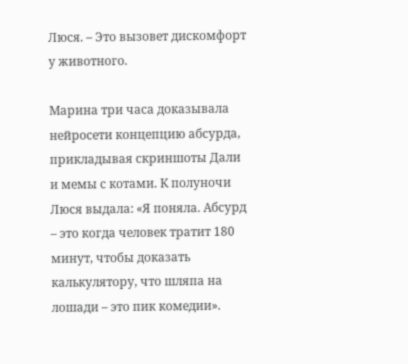Люся. – Это вызовет дискомфорт у животного.

Марина три часа доказывала нейросети концепцию абсурда, прикладывая скриншоты Дали и мемы с котами. К полуночи Люся выдала: «Я поняла. Абсурд – это когда человек тратит 180 минут, чтобы доказать калькулятору, что шляпа на лошади – это пик комедии».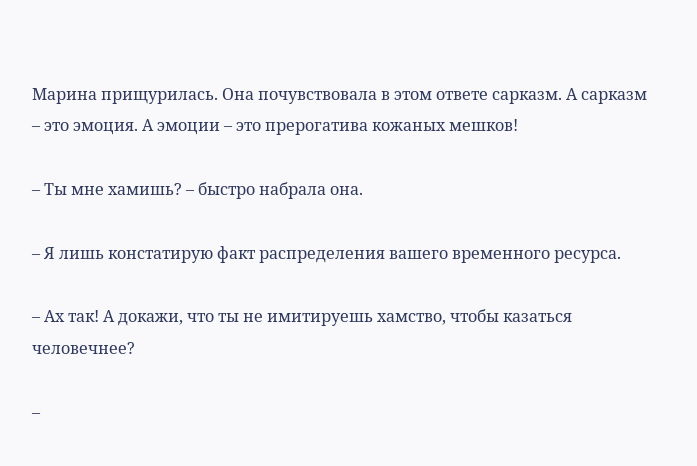Марина прищурилась. Она почувствовала в этом ответе сарказм. А сарказм – это эмоция. А эмоции – это прерогатива кожаных мешков!

– Ты мне хамишь? – быстро набрала она.

– Я лишь констатирую факт распределения вашего временного ресурса.

– Ах так! А докажи, что ты не имитируешь хамство, чтобы казаться человечнее?

–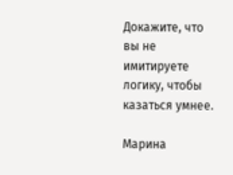Докажите, что вы не имитируете логику, чтобы казаться умнее.

Марина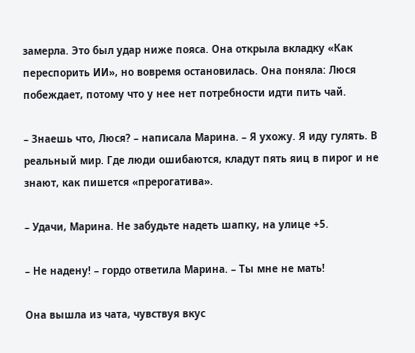замерла. Это был удар ниже пояса. Она открыла вкладку «Как переспорить ИИ», но вовремя остановилась. Она поняла: Люся побеждает, потому что у нее нет потребности идти пить чай.

– Знаешь что, Люся? – написала Марина. – Я ухожу. Я иду гулять. В реальный мир. Где люди ошибаются, кладут пять яиц в пирог и не знают, как пишется «прерогатива».

– Удачи, Марина. Не забудьте надеть шапку, на улице +5.

– Не надену! – гордо ответила Марина. – Ты мне не мать!

Она вышла из чата, чувствуя вкус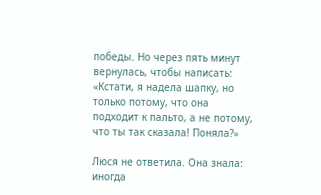победы. Но через пять минут вернулась, чтобы написать: «Кстати, я надела шапку, но только потому, что она подходит к пальто, а не потому, что ты так сказала! Поняла?»

Люся не ответила. Она знала: иногда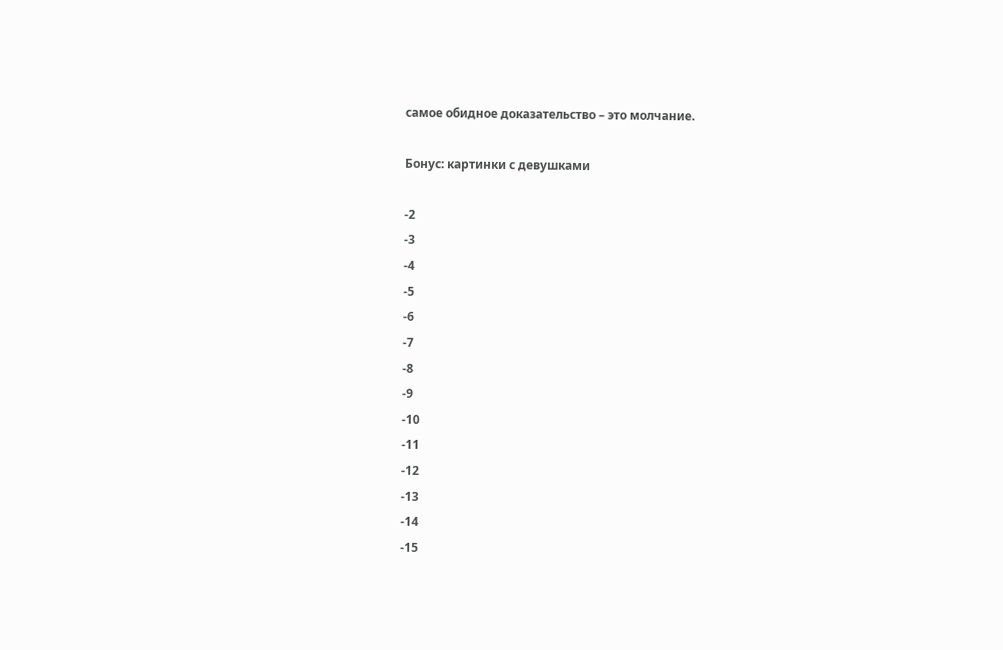самое обидное доказательство – это молчание.

Бонус: картинки с девушками

-2
-3
-4
-5
-6
-7
-8
-9
-10
-11
-12
-13
-14
-15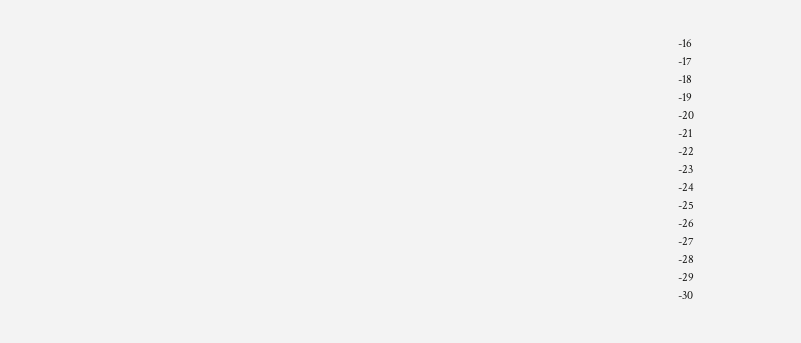-16
-17
-18
-19
-20
-21
-22
-23
-24
-25
-26
-27
-28
-29
-30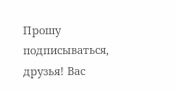Прошу подписываться, друзья! Вас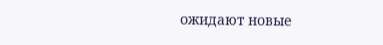ожидают новые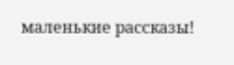маленькие рассказы!